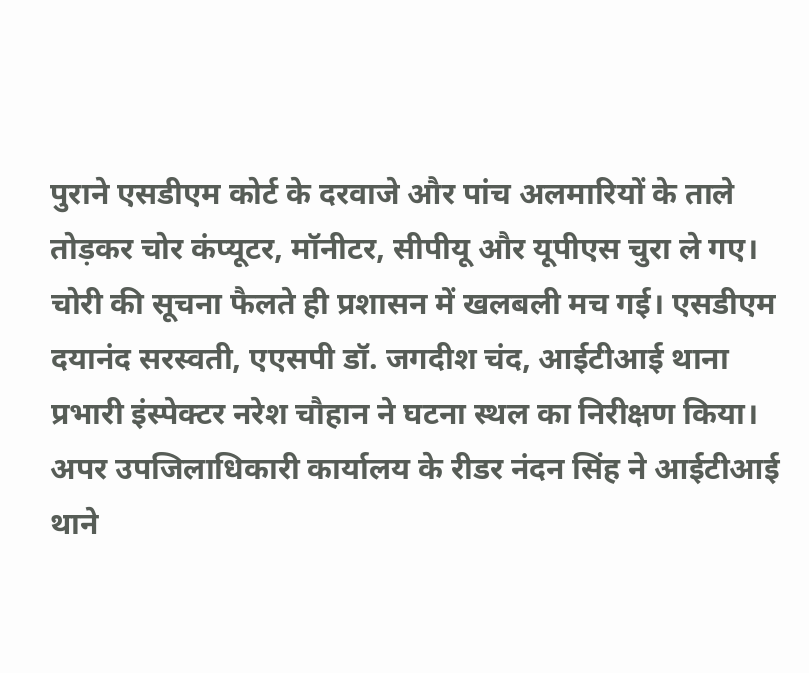पुराने एसडीएम कोर्ट के दरवाजे और पांच अलमारियों के ताले तोड़कर चोर कंप्यूटर, मॉनीटर, सीपीयू और यूपीएस चुरा ले गए। चोरी की सूचना फैलते ही प्रशासन में खलबली मच गई। एसडीएम दयानंद सरस्वती, एएसपी डॉ. जगदीश चंद, आईटीआई थाना प्रभारी इंस्पेक्टर नरेश चौहान ने घटना स्थल का निरीक्षण किया।
अपर उपजिलाधिकारी कार्यालय के रीडर नंदन सिंह ने आईटीआई थाने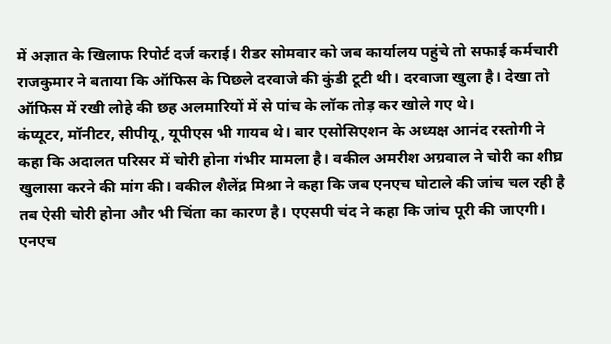में अज्ञात के खिलाफ रिपोर्ट दर्ज कराई। रीडर सोमवार को जब कार्यालय पहुंचे तो सफाई कर्मचारी राजकुमार ने बताया कि ऑफिस के पिछले दरवाजे की कुंडी टूटी थी। दरवाजा खुला है। देखा तो ऑफिस में रखी लोहे की छह अलमारियों में से पांच के लॉक तोड़ कर खोले गए थे।
कंप्यूटर, मॉनीटर, सीपीयू, यूपीएस भी गायब थे। बार एसोसिएशन के अध्यक्ष आनंद रस्तोगी ने कहा कि अदालत परिसर में चोरी होना गंभीर मामला है। वकील अमरीश अग्रवाल ने चोरी का शीघ्र खुलासा करने की मांग की। वकील शैलेंद्र मिश्रा ने कहा कि जब एनएच घोटाले की जांच चल रही है तब ऐसी चोरी होना और भी चिंता का कारण है। एएसपी चंद ने कहा कि जांच पूरी की जाएगी।
एनएच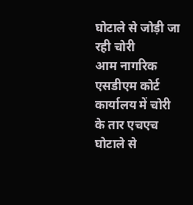घोटाले से जोड़ी जा रही चोरी
आम नागरिक एसडीएम कोर्ट कार्यालय में चोरी के तार एचएच घोटाले से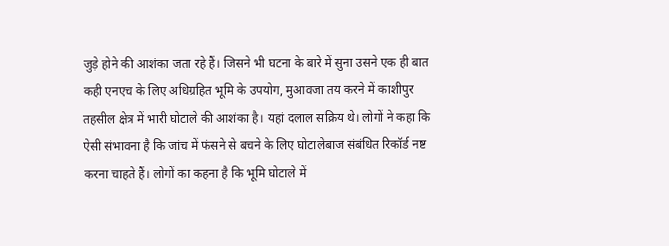जुड़े होने की आशंका जता रहे हैं। जिसने भी घटना के बारे में सुना उसने एक ही बात कही एनएच के लिए अधिग्रहित भूमि के उपयोग, मुआवजा तय करने में काशीपुर तहसील क्षेत्र में भारी घोटाले की आशंका है। यहां दलाल सक्रिय थे। लोगों ने कहा कि ऐसी संभावना है कि जांच में फंसने से बचने के लिए घोटालेबाज संबंधित रिकॉर्ड नष्ट करना चाहते हैं। लोगों का कहना है कि भूमि घोटाले में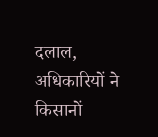दलाल, अधिकारियों ने किसानों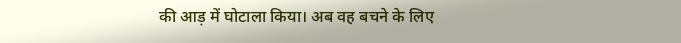की आड़ में घोटाला किया। अब वह बचने के लिए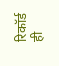रिकॉर्ड ही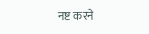नष्ट करने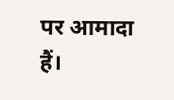पर आमादा हैं।